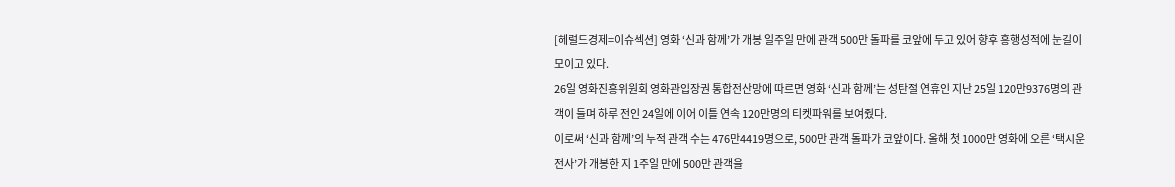[헤럴드경제=이슈섹션] 영화 ‘신과 함께’가 개봉 일주일 만에 관객 500만 돌파를 코앞에 두고 있어 향후 흥행성적에 눈길이 모이고 있다.
26일 영화진흥위원회 영화관입장권 통합전산망에 따르면 영화 ‘신과 함께’는 성탄절 연휴인 지난 25일 120만9376명의 관객이 들며 하루 전인 24일에 이어 이틀 연속 120만명의 티켓파워를 보여줬다.
이로써 ‘신과 함께’의 누적 관객 수는 476만4419명으로, 500만 관객 돌파가 코앞이다. 올해 첫 1000만 영화에 오른 ‘택시운전사’가 개봉한 지 1주일 만에 500만 관객을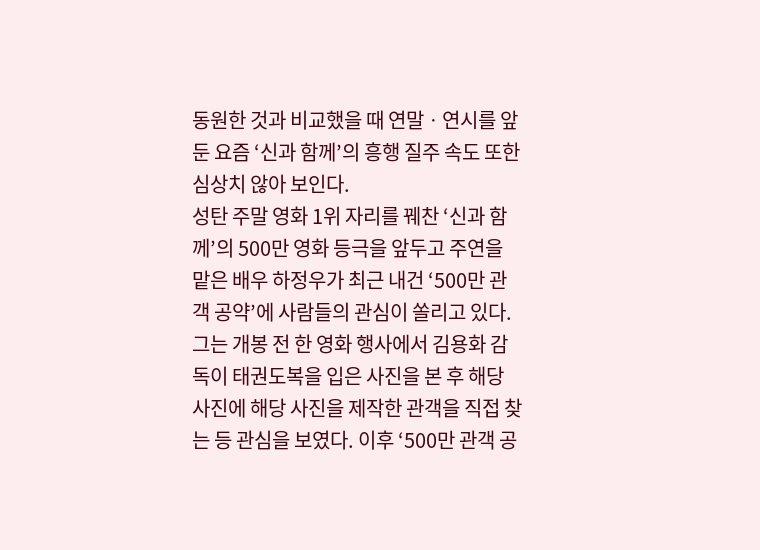동원한 것과 비교했을 때 연말ㆍ연시를 앞둔 요즘 ‘신과 함께’의 흥행 질주 속도 또한 심상치 않아 보인다.
성탄 주말 영화 1위 자리를 꿰찬 ‘신과 함께’의 500만 영화 등극을 앞두고 주연을 맡은 배우 하정우가 최근 내건 ‘500만 관객 공약’에 사람들의 관심이 쏠리고 있다.
그는 개봉 전 한 영화 행사에서 김용화 감독이 태권도복을 입은 사진을 본 후 해당 사진에 해당 사진을 제작한 관객을 직접 찾는 등 관심을 보였다. 이후 ‘500만 관객 공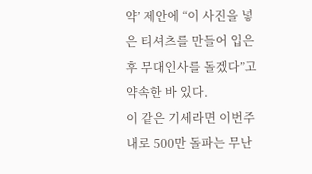약’ 제안에 “이 사진을 넣은 티셔츠를 만들어 입은 후 무대인사를 돌겠다”고 약속한 바 있다.
이 같은 기세라면 이번주 내로 500만 돌파는 무난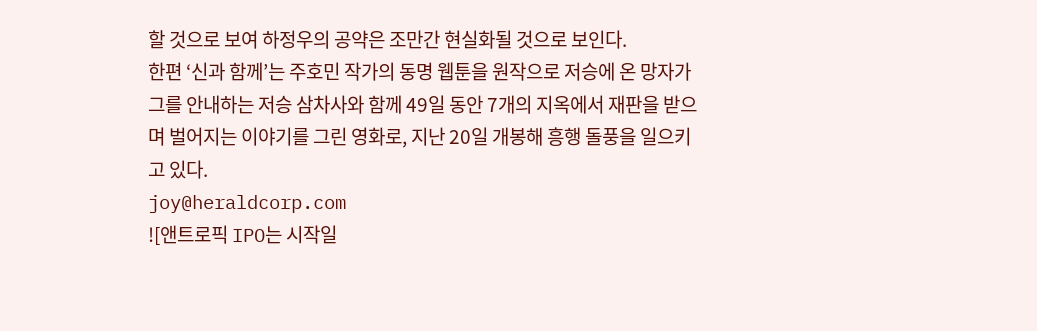할 것으로 보여 하정우의 공약은 조만간 현실화될 것으로 보인다.
한편 ‘신과 함께’는 주호민 작가의 동명 웹툰을 원작으로 저승에 온 망자가 그를 안내하는 저승 삼차사와 함께 49일 동안 7개의 지옥에서 재판을 받으며 벌어지는 이야기를 그린 영화로, 지난 20일 개봉해 흥행 돌풍을 일으키고 있다.
joy@heraldcorp.com
![앤트로픽 IPO는 시작일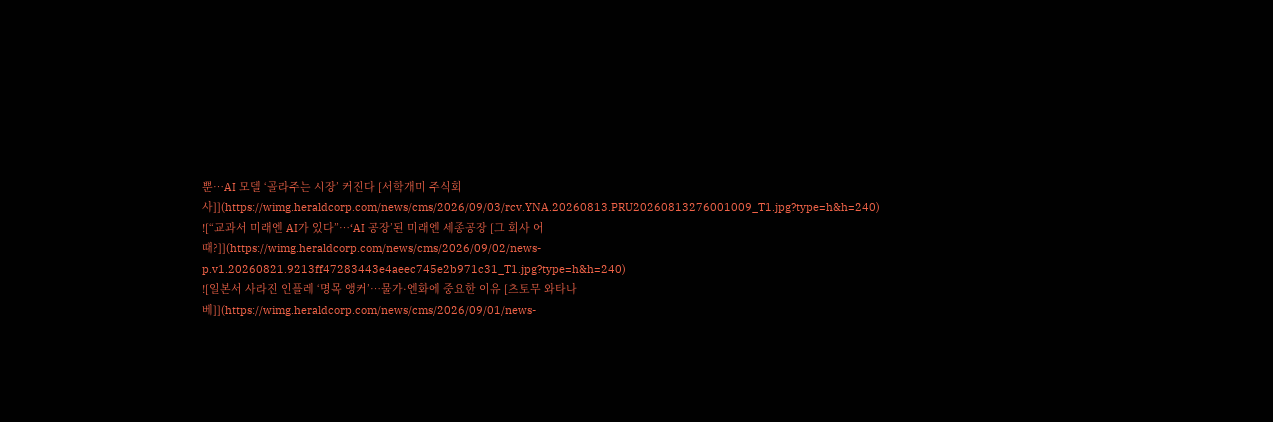뿐…AI 모델 ‘골라주는 시장’ 커진다 [서학개미 주식회사]](https://wimg.heraldcorp.com/news/cms/2026/09/03/rcv.YNA.20260813.PRU20260813276001009_T1.jpg?type=h&h=240)
![“교과서 미래엔 AI가 있다”…‘AI 공장’된 미래엔 세종공장 [그 회사 어때?]](https://wimg.heraldcorp.com/news/cms/2026/09/02/news-p.v1.20260821.9213ff47283443e4aeec745e2b971c31_T1.jpg?type=h&h=240)
![일본서 사라진 인플레 ‘명목 앵커’…물가·엔화에 중요한 이유 [츠토무 와타나베]](https://wimg.heraldcorp.com/news/cms/2026/09/01/news-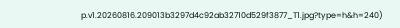p.v1.20260816.209013b3297d4c92ab32710d529f3877_T1.jpg?type=h&h=240)